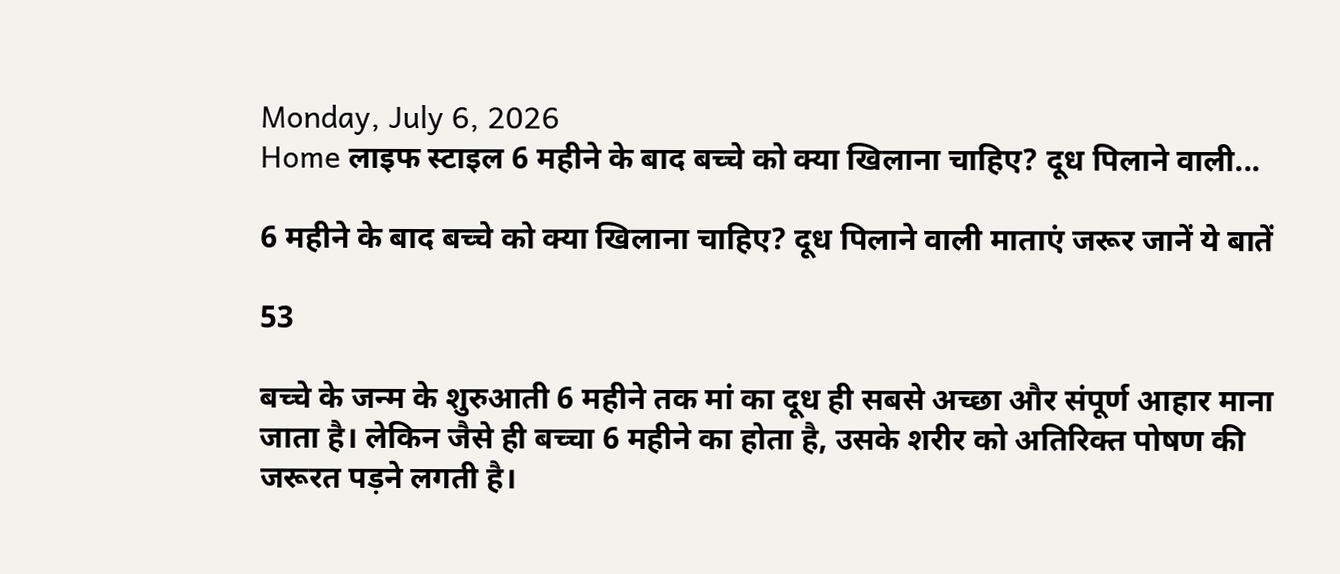Monday, July 6, 2026
Home लाइफ स्टाइल 6 महीने के बाद बच्चे को क्या खिलाना चाहिए? दूध पिलाने वाली...

6 महीने के बाद बच्चे को क्या खिलाना चाहिए? दूध पिलाने वाली माताएं जरूर जानें ये बातें

53

बच्चे के जन्म के शुरुआती 6 महीने तक मां का दूध ही सबसे अच्छा और संपूर्ण आहार माना जाता है। लेकिन जैसे ही बच्चा 6 महीने का होता है, उसके शरीर को अतिरिक्त पोषण की जरूरत पड़ने लगती है।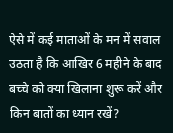ऐसे में कई माताओं के मन में सवाल उठता है कि आखिर 6 महीने के बाद बच्चे को क्या खिलाना शुरू करें और किन बातों का ध्यान रखें?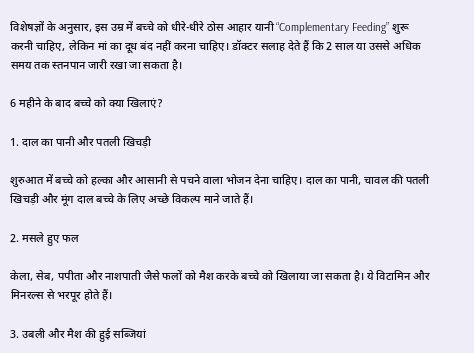विशेषज्ञों के अनुसार, इस उम्र में बच्चे को धीरे-धीरे ठोस आहार यानी “Complementary Feeding” शुरू करनी चाहिए, लेकिन मां का दूध बंद नहीं करना चाहिए। डॉक्टर सलाह देते हैं कि 2 साल या उससे अधिक समय तक स्तनपान जारी रखा जा सकता है।

6 महीने के बाद बच्चे को क्या खिलाएं?

1. दाल का पानी और पतली खिचड़ी

शुरुआत में बच्चे को हल्का और आसानी से पचने वाला भोजन देना चाहिए। दाल का पानी, चावल की पतली खिचड़ी और मूंग दाल बच्चे के लिए अच्छे विकल्प माने जाते हैं।

2. मसले हुए फल

केला, सेब, पपीता और नाशपाती जैसे फलों को मैश करके बच्चे को खिलाया जा सकता है। ये विटामिन और मिनरल्स से भरपूर होते हैं।

3. उबली और मैश की हुई सब्जियां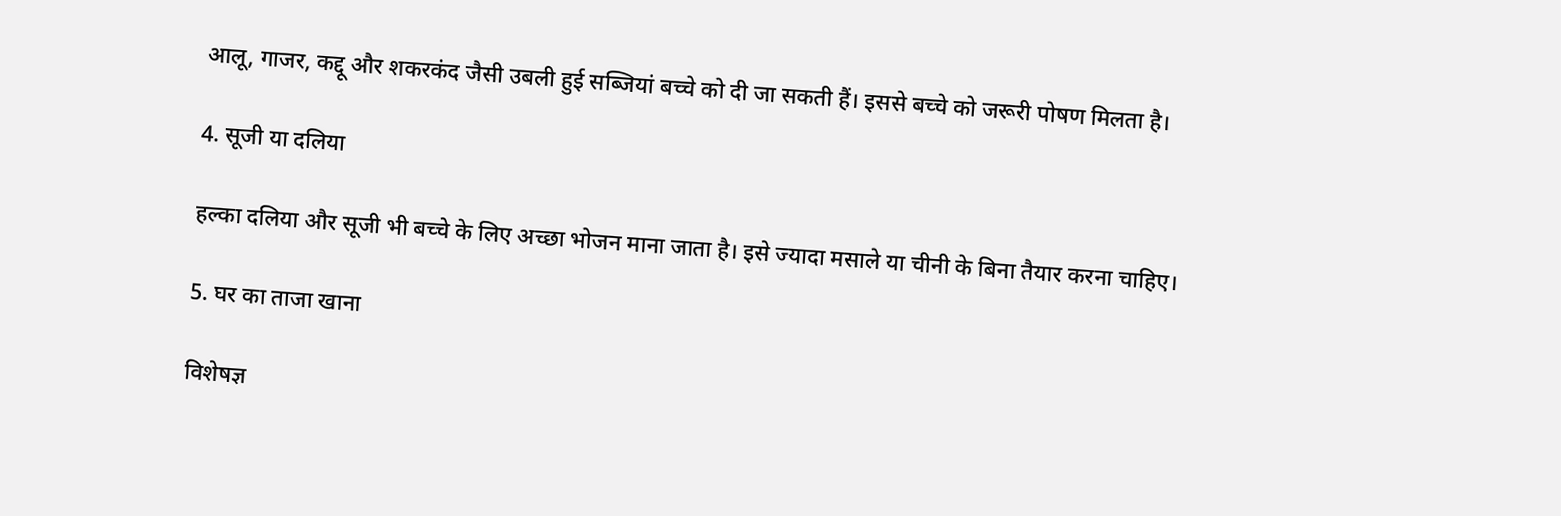आलू, गाजर, कद्दू और शकरकंद जैसी उबली हुई सब्जियां बच्चे को दी जा सकती हैं। इससे बच्चे को जरूरी पोषण मिलता है।

4. सूजी या दलिया

हल्का दलिया और सूजी भी बच्चे के लिए अच्छा भोजन माना जाता है। इसे ज्यादा मसाले या चीनी के बिना तैयार करना चाहिए।

5. घर का ताजा खाना

विशेषज्ञ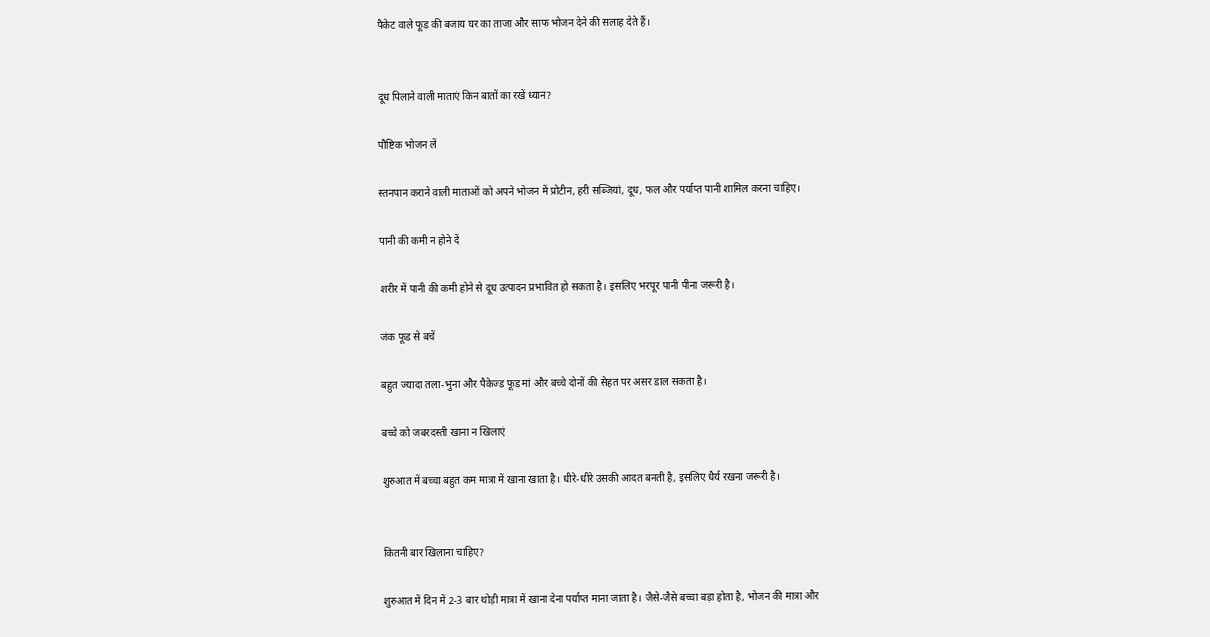पैकेट वाले फूड की बजाय घर का ताजा और साफ भोजन देने की सलाह देते हैं।


दूध पिलाने वाली माताएं किन बातों का रखें ध्यान?

पौष्टिक भोजन लें

स्तनपान कराने वाली माताओं को अपने भोजन में प्रोटीन, हरी सब्जियां, दूध, फल और पर्याप्त पानी शामिल करना चाहिए।

पानी की कमी न होने दें

शरीर में पानी की कमी होने से दूध उत्पादन प्रभावित हो सकता है। इसलिए भरपूर पानी पीना जरूरी है।

जंक फूड से बचें

बहुत ज्यादा तला-भुना और पैकेज्ड फूड मां और बच्चे दोनों की सेहत पर असर डाल सकता है।

बच्चे को जबरदस्ती खाना न खिलाएं

शुरुआत में बच्चा बहुत कम मात्रा में खाना खाता है। धीरे-धीरे उसकी आदत बनती है, इसलिए धैर्य रखना जरूरी है।


कितनी बार खिलाना चाहिए?

शुरुआत में दिन में 2-3 बार थोड़ी मात्रा में खाना देना पर्याप्त माना जाता है। जैसे-जैसे बच्चा बड़ा होता है, भोजन की मात्रा और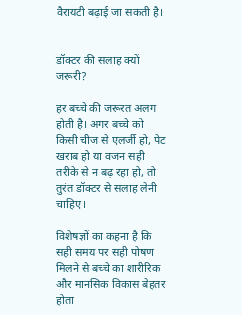वैरायटी बढ़ाई जा सकती है।


डॉक्टर की सलाह क्यों जरूरी?

हर बच्चे की जरूरत अलग होती है। अगर बच्चे को किसी चीज से एलर्जी हो, पेट खराब हो या वजन सही तरीके से न बढ़ रहा हो, तो तुरंत डॉक्टर से सलाह लेनी चाहिए।

विशेषज्ञों का कहना है कि सही समय पर सही पोषण मिलने से बच्चे का शारीरिक और मानसिक विकास बेहतर होता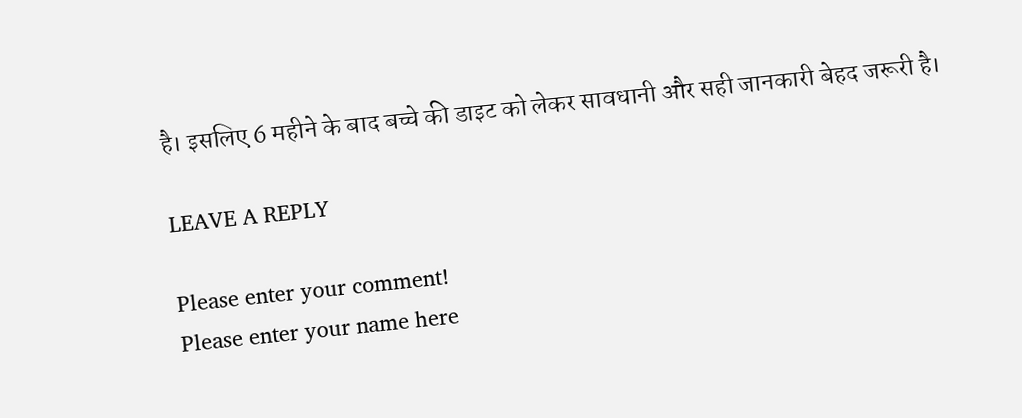है। इसलिए 6 महीने के बाद बच्चे की डाइट को लेकर सावधानी और सही जानकारी बेहद जरूरी है।

LEAVE A REPLY

Please enter your comment!
Please enter your name here